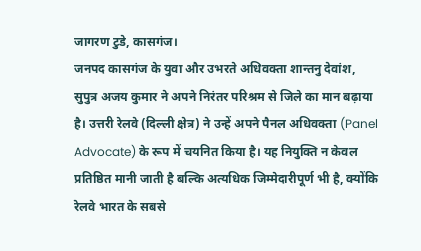जागरण टुडे, कासगंज।
जनपद कासगंज के युवा और उभरते अधिवक्ता शान्तनु देवांश, सुपुत्र अजय कुमार ने अपने निरंतर परिश्रम से जिले का मान बढ़ाया है। उत्तरी रेलवे (दिल्ली क्षेत्र) ने उन्हें अपने पैनल अधिवक्ता (Panel Advocate) के रूप में चयनित किया है। यह नियुक्ति न केवल प्रतिष्ठित मानी जाती है बल्कि अत्यधिक जिम्मेदारीपूर्ण भी है, क्योंकि रेलवे भारत के सबसे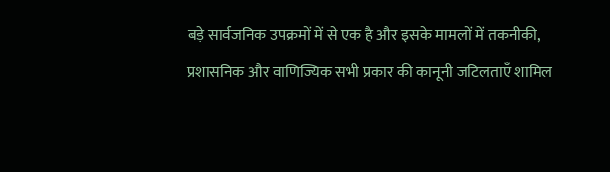बड़े सार्वजनिक उपक्रमों में से एक है और इसके मामलों में तकनीकी, प्रशासनिक और वाणिज्यिक सभी प्रकार की कानूनी जटिलताएँ शामिल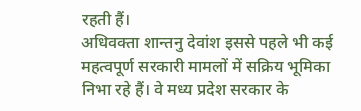रहती हैं।
अधिवक्ता शान्तनु देवांश इससे पहले भी कई महत्वपूर्ण सरकारी मामलों में सक्रिय भूमिका निभा रहे हैं। वे मध्य प्रदेश सरकार के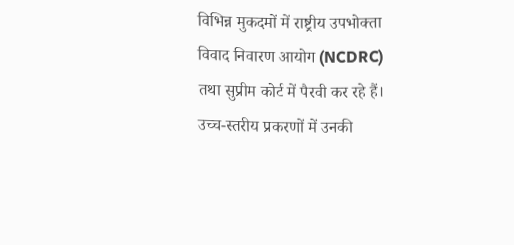विभिन्न मुकदमों में राष्ट्रीय उपभोक्ता विवाद निवारण आयोग (NCDRC) तथा सुप्रीम कोर्ट में पैरवी कर रहे हैं। उच्च-स्तरीय प्रकरणों में उनकी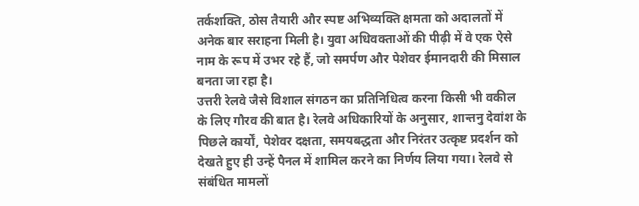तर्कशक्ति, ठोस तैयारी और स्पष्ट अभिव्यक्ति क्षमता को अदालतों में अनेक बार सराहना मिली है। युवा अधिवक्ताओं की पीढ़ी में वे एक ऐसे नाम के रूप में उभर रहे हैं, जो समर्पण और पेशेवर ईमानदारी की मिसाल बनता जा रहा है।
उत्तरी रेलवे जैसे विशाल संगठन का प्रतिनिधित्व करना किसी भी वकील के लिए गौरव की बात है। रेलवे अधिकारियों के अनुसार, शान्तनु देवांश के पिछले कार्यों, पेशेवर दक्षता, समयबद्धता और निरंतर उत्कृष्ट प्रदर्शन को देखते हुए ही उन्हें पैनल में शामिल करने का निर्णय लिया गया। रेलवे से संबंधित मामलों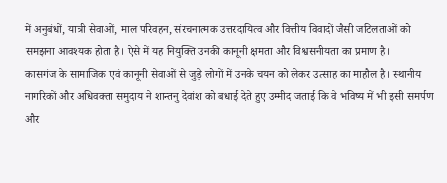में अनुबंधों, यात्री सेवाओं, माल परिवहन, संरचनात्मक उत्तरदायित्व और वित्तीय विवादों जैसी जटिलताओं को समझना आवश्यक होता है। ऐसे में यह नियुक्ति उनकी कानूनी क्षमता और विश्वसनीयता का प्रमाण है।
कासगंज के सामाजिक एवं कानूनी सेवाओं से जुड़े लोगों में उनके चयन को लेकर उत्साह का माहौल है। स्थानीय नागरिकों और अधिवक्ता समुदाय ने शान्तनु देवांश को बधाई देते हुए उम्मीद जताई कि वे भविष्य में भी इसी समर्पण और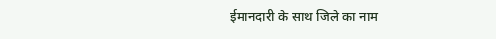ईमानदारी के साथ जिले का नाम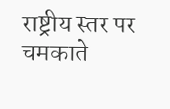राष्ट्रीय स्तर पर चमकाते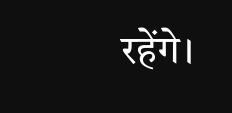रहेंगे।